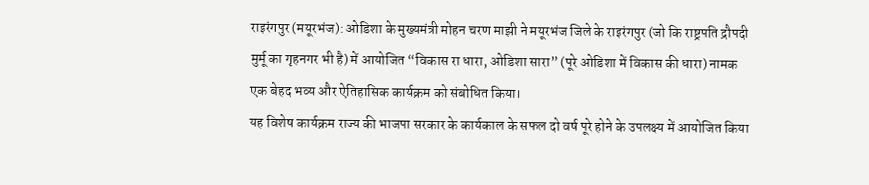राइरंगपुर (मयूरभंज): ओडिशा के मुख्यमंत्री मोहन चरण माझी ने मयूरभंज जिले के राइरंगपुर (जो कि राष्ट्रपति द्रौपदी मुर्मू का गृहनगर भी है) में आयोजित “विकास रा धारा, ओडिशा सारा” (पूरे ओडिशा में विकास की धारा) नामक एक बेहद भव्य और ऐतिहासिक कार्यक्रम को संबोधित किया।
यह विशेष कार्यक्रम राज्य की भाजपा सरकार के कार्यकाल के सफल दो वर्ष पूरे होने के उपलक्ष्य में आयोजित किया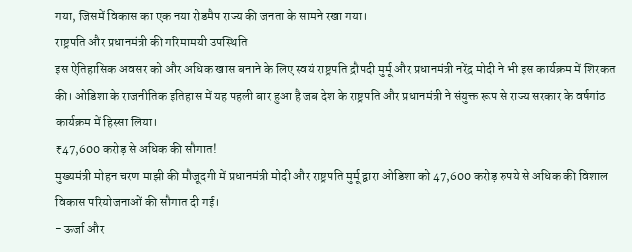गया, जिसमें विकास का एक नया रोडमैप राज्य की जनता के सामने रखा गया।
राष्ट्रपति और प्रधानमंत्री की गरिमामयी उपस्थिति
इस ऐतिहासिक अवसर को और अधिक खास बनाने के लिए स्वयं राष्ट्रपति द्रौपदी मुर्मू और प्रधानमंत्री नरेंद्र मोदी ने भी इस कार्यक्रम में शिरकत की। ओडिशा के राजनीतिक इतिहास में यह पहली बार हुआ है जब देश के राष्ट्रपति और प्रधानमंत्री ने संयुक्त रूप से राज्य सरकार के वर्षगांठ कार्यक्रम में हिस्सा लिया।
₹47,600 करोड़ से अधिक की सौगात!
मुख्यमंत्री मोहन चरण माझी की मौजूदगी में प्रधानमंत्री मोदी और राष्ट्रपति मुर्मू द्वारा ओडिशा को 47,600 करोड़ रुपये से अधिक की विशाल विकास परियोजनाओं की सौगात दी गई।
- ऊर्जा और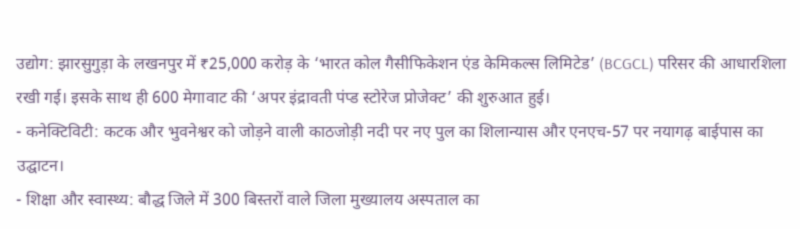उद्योग: झारसुगुड़ा के लखनपुर में ₹25,000 करोड़ के ‘भारत कोल गैसीफिकेशन एंड केमिकल्स लिमिटेड’ (BCGCL) परिसर की आधारशिला रखी गई। इसके साथ ही 600 मेगावाट की ‘अपर इंद्रावती पंप्ड स्टोरेज प्रोजेक्ट’ की शुरुआत हुई।
- कनेक्टिविटी: कटक और भुवनेश्वर को जोड़ने वाली काठजोड़ी नदी पर नए पुल का शिलान्यास और एनएच-57 पर नयागढ़ बाईपास का उद्घाटन।
- शिक्षा और स्वास्थ्य: बौद्ध जिले में 300 बिस्तरों वाले जिला मुख्यालय अस्पताल का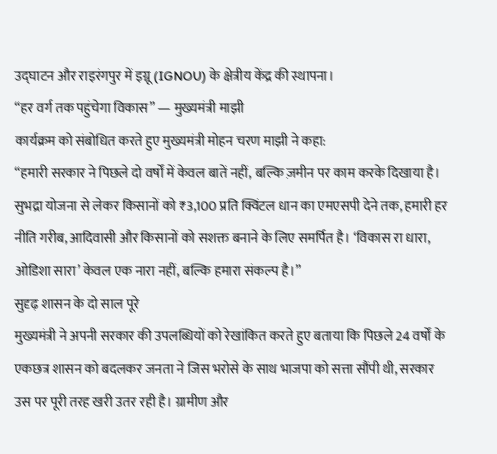उद्घाटन और राइरंगपुर में इग्नू (IGNOU) के क्षेत्रीय केंद्र की स्थापना।
“हर वर्ग तक पहुंचेगा विकास” — मुख्यमंत्री माझी
कार्यक्रम को संबोधित करते हुए मुख्यमंत्री मोहन चरण माझी ने कहा:
“हमारी सरकार ने पिछले दो वर्षों में केवल बातें नहीं, बल्कि ज़मीन पर काम करके दिखाया है। सुभद्रा योजना से लेकर किसानों को ₹3,100 प्रति क्विंटल धान का एमएसपी देने तक, हमारी हर नीति गरीब, आदिवासी और किसानों को सशक्त बनाने के लिए समर्पित है। ‘विकास रा धारा, ओडिशा सारा’ केवल एक नारा नहीं, बल्कि हमारा संकल्प है।”
सुदृढ़ शासन के दो साल पूरे
मुख्यमंत्री ने अपनी सरकार की उपलब्धियों को रेखांकित करते हुए बताया कि पिछले 24 वर्षों के एकछत्र शासन को बदलकर जनता ने जिस भरोसे के साथ भाजपा को सत्ता सौंपी थी, सरकार उस पर पूरी तरह खरी उतर रही है। ग्रामीण और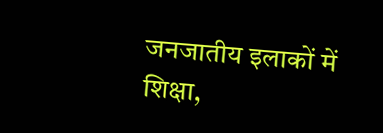जनजातीय इलाकों में शिक्षा,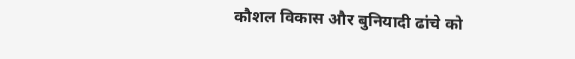कौशल विकास और बुनियादी ढांचे को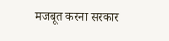मजबूत करना सरकार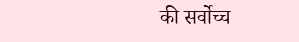की सर्वोच्च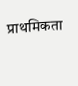प्राथमिकता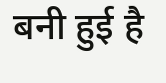बनी हुई है